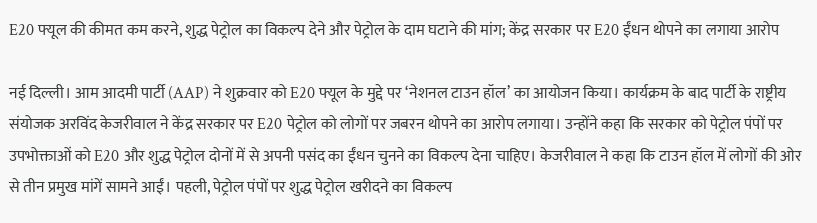E20 फ्यूल की कीमत कम करने, शुद्ध पेट्रोल का विकल्प देने और पेट्रोल के दाम घटाने की मांग; केंद्र सरकार पर E20 ईंधन थोपने का लगाया आरोप

नई दिल्ली। आम आदमी पार्टी (AAP) ने शुक्रवार को E20 फ्यूल के मुद्दे पर ‘नेशनल टाउन हॉल’ का आयोजन किया। कार्यक्रम के बाद पार्टी के राष्ट्रीय संयोजक अरविंद केजरीवाल ने केंद्र सरकार पर E20 पेट्रोल को लोगों पर जबरन थोपने का आरोप लगाया। उन्होंने कहा कि सरकार को पेट्रोल पंपों पर उपभोक्ताओं को E20 और शुद्ध पेट्रोल दोनों में से अपनी पसंद का ईंधन चुनने का विकल्प देना चाहिए। केजरीवाल ने कहा कि टाउन हॉल में लोगों की ओर से तीन प्रमुख मांगें सामने आईं। पहली, पेट्रोल पंपों पर शुद्ध पेट्रोल खरीदने का विकल्प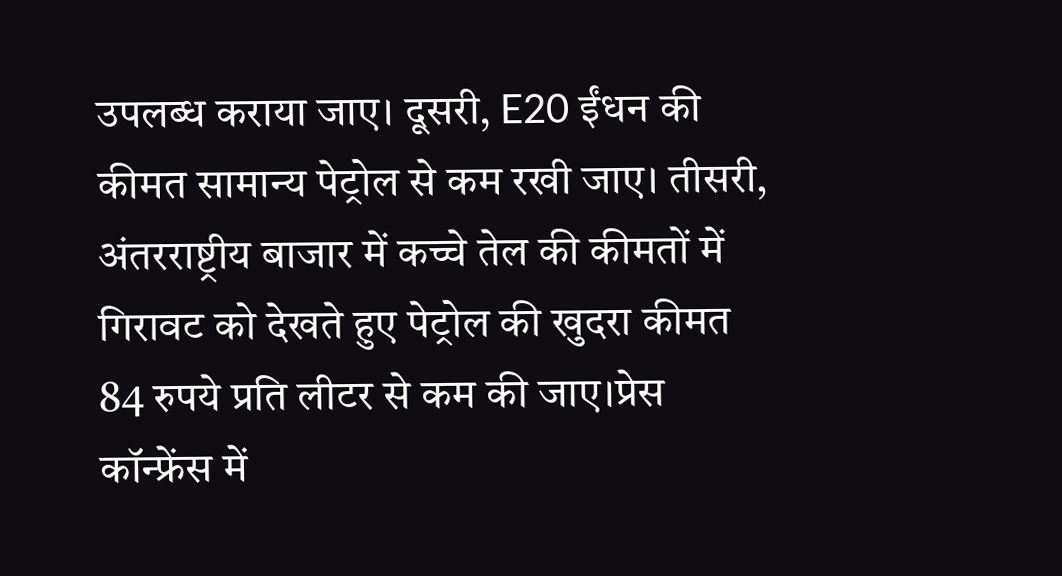उपलब्ध कराया जाए। दूसरी, E20 ईंधन की कीमत सामान्य पेट्रोल से कम रखी जाए। तीसरी, अंतरराष्ट्रीय बाजार में कच्चे तेल की कीमतों में गिरावट को देखते हुए पेट्रोल की खुदरा कीमत 84 रुपये प्रति लीटर से कम की जाए।प्रेस कॉन्फ्रेंस में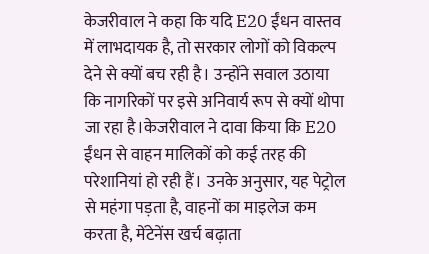केजरीवाल ने कहा कि यदि E20 ईंधन वास्तव में लाभदायक है, तो सरकार लोगों को विकल्प देने से क्यों बच रही है। उन्होंने सवाल उठाया कि नागरिकों पर इसे अनिवार्य रूप से क्यों थोपा जा रहा है।केजरीवाल ने दावा किया कि E20 ईंधन से वाहन मालिकों को कई तरह की परेशानियां हो रही हैं। उनके अनुसार, यह पेट्रोल से महंगा पड़ता है, वाहनों का माइलेज कम करता है, मेंटेनेंस खर्च बढ़ाता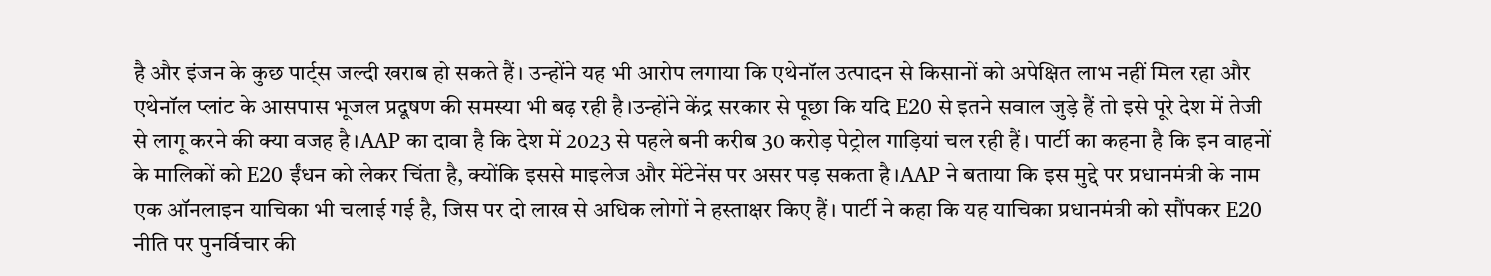है और इंजन के कुछ पार्ट्स जल्दी खराब हो सकते हैं। उन्होंने यह भी आरोप लगाया कि एथेनॉल उत्पादन से किसानों को अपेक्षित लाभ नहीं मिल रहा और एथेनॉल प्लांट के आसपास भूजल प्रदूषण की समस्या भी बढ़ रही है।उन्होंने केंद्र सरकार से पूछा कि यदि E20 से इतने सवाल जुड़े हैं तो इसे पूरे देश में तेजी से लागू करने की क्या वजह है।AAP का दावा है कि देश में 2023 से पहले बनी करीब 30 करोड़ पेट्रोल गाड़ियां चल रही हैं। पार्टी का कहना है कि इन वाहनों के मालिकों को E20 ईंधन को लेकर चिंता है, क्योंकि इससे माइलेज और मेंटेनेंस पर असर पड़ सकता है।AAP ने बताया कि इस मुद्दे पर प्रधानमंत्री के नाम एक ऑनलाइन याचिका भी चलाई गई है, जिस पर दो लाख से अधिक लोगों ने हस्ताक्षर किए हैं। पार्टी ने कहा कि यह याचिका प्रधानमंत्री को सौंपकर E20 नीति पर पुनर्विचार की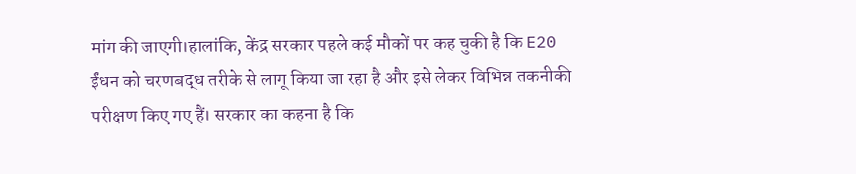मांग की जाएगी।हालांकि, केंद्र सरकार पहले कई मौकों पर कह चुकी है कि E20 ईंधन को चरणबद्ध तरीके से लागू किया जा रहा है और इसे लेकर विभिन्न तकनीकी परीक्षण किए गए हैं। सरकार का कहना है कि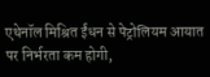एथेनॉल मिश्रित ईंधन से पेट्रोलियम आयात पर निर्भरता कम होगी,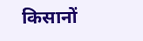किसानों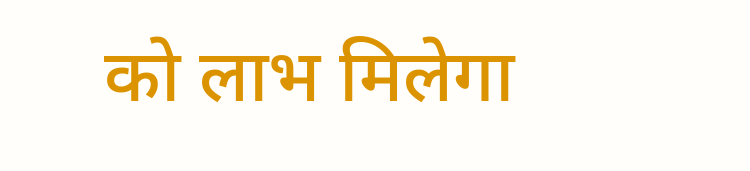को लाभ मिलेगा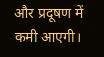और प्रदूषण में कमी आएगी।